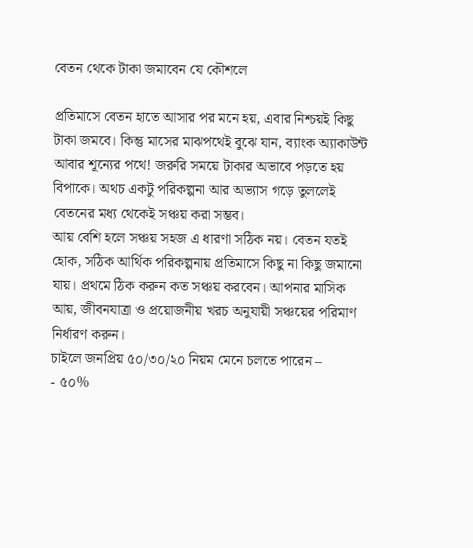বেতন থেকে টাকা জমাবেন যে কৌশলে

প্রতিমাসে বেতন হাতে আসার পর মনে হয়, এবার নিশ্চয়ই কিছু টাকা জমবে। কিন্তু মাসের মাঝপথেই বুঝে যান, ব্যাংক অ্যাকাউন্ট আবার শূন্যের পথে! জরুরি সময়ে টাকার অভাবে পড়তে হয় বিপাকে। অথচ একটু পরিকল্পনা আর অভ্যাস গড়ে তুললেই বেতনের মধ্য থেকেই সঞ্চয় করা সম্ভব।
আয় বেশি হলে সঞ্চয় সহজ এ ধারণা সঠিক নয়। বেতন যতই হোক, সঠিক আর্থিক পরিকল্পনায় প্রতিমাসে কিছু না কিছু জমানো যায়। প্রথমে ঠিক করুন কত সঞ্চয় করবেন। আপনার মাসিক আয়, জীবনযাত্রা ও প্রয়োজনীয় খরচ অনুযায়ী সঞ্চয়ের পরিমাণ নির্ধারণ করুন।
চাইলে জনপ্রিয় ৫০/৩০/২০ নিয়ম মেনে চলতে পারেন –
- ৫০%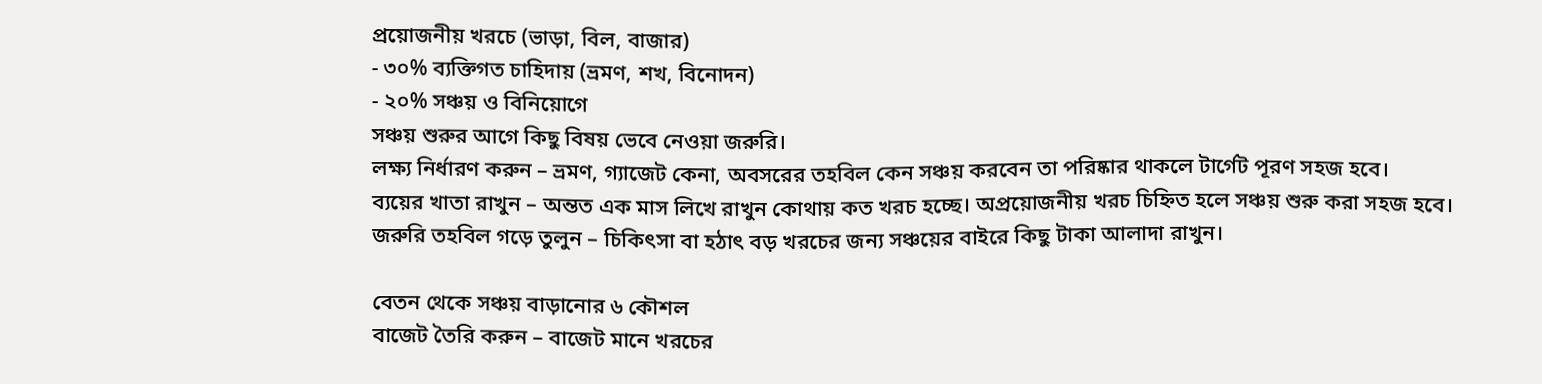প্রয়োজনীয় খরচে (ভাড়া, বিল, বাজার)
- ৩০% ব্যক্তিগত চাহিদায় (ভ্রমণ, শখ, বিনোদন)
- ২০% সঞ্চয় ও বিনিয়োগে
সঞ্চয় শুরুর আগে কিছু বিষয় ভেবে নেওয়া জরুরি।
লক্ষ্য নির্ধারণ করুন – ভ্রমণ, গ্যাজেট কেনা, অবসরের তহবিল কেন সঞ্চয় করবেন তা পরিষ্কার থাকলে টার্গেট পূরণ সহজ হবে।
ব্যয়ের খাতা রাখুন – অন্তত এক মাস লিখে রাখুন কোথায় কত খরচ হচ্ছে। অপ্রয়োজনীয় খরচ চিহ্নিত হলে সঞ্চয় শুরু করা সহজ হবে।
জরুরি তহবিল গড়ে তুলুন – চিকিৎসা বা হঠাৎ বড় খরচের জন্য সঞ্চয়ের বাইরে কিছু টাকা আলাদা রাখুন।

বেতন থেকে সঞ্চয় বাড়ানোর ৬ কৌশল
বাজেট তৈরি করুন – বাজেট মানে খরচের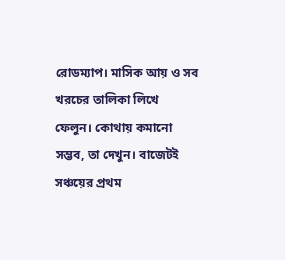রোডম্যাপ। মাসিক আয় ও সব খরচের তালিকা লিখে ফেলুন। কোথায় কমানো সম্ভব, তা দেখুন। বাজেটই সঞ্চয়ের প্রথম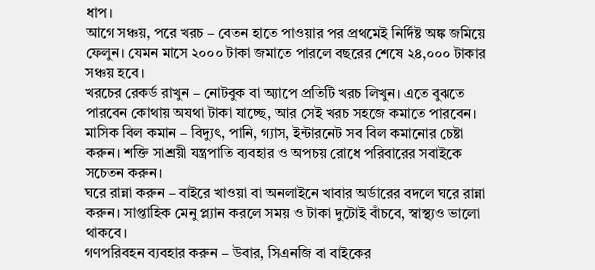ধাপ।
আগে সঞ্চয়, পরে খরচ – বেতন হাতে পাওয়ার পর প্রথমেই নির্দিষ্ট অঙ্ক জমিয়ে ফেলুন। যেমন মাসে ২০০০ টাকা জমাতে পারলে বছরের শেষে ২৪,০০০ টাকার সঞ্চয় হবে।
খরচের রেকর্ড রাখুন – নোটবুক বা অ্যাপে প্রতিটি খরচ লিখুন। এতে বুঝতে পারবেন কোথায় অযথা টাকা যাচ্ছে, আর সেই খরচ সহজে কমাতে পারবেন।
মাসিক বিল কমান – বিদ্যুৎ, পানি, গ্যাস, ইন্টারনেট সব বিল কমানোর চেষ্টা করুন। শক্তি সাশ্রয়ী যন্ত্রপাতি ব্যবহার ও অপচয় রোধে পরিবারের সবাইকে সচেতন করুন।
ঘরে রান্না করুন – বাইরে খাওয়া বা অনলাইনে খাবার অর্ডারের বদলে ঘরে রান্না করুন। সাপ্তাহিক মেনু প্ল্যান করলে সময় ও টাকা দুটোই বাঁচবে, স্বাস্থ্যও ভালো থাকবে।
গণপরিবহন ব্যবহার করুন – উবার, সিএনজি বা বাইকের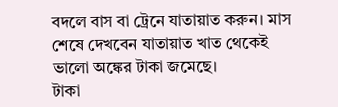বদলে বাস বা ট্রেনে যাতায়াত করুন। মাস শেষে দেখবেন যাতায়াত খাত থেকেই ভালো অঙ্কের টাকা জমেছে।
টাকা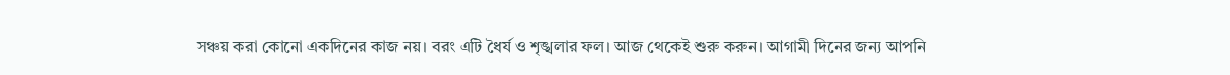সঞ্চয় করা কোনো একদিনের কাজ নয়। বরং এটি ধৈর্য ও শৃঙ্খলার ফল। আজ থেকেই শুরু করুন। আগামী দিনের জন্য আপনি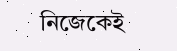নিজেকেই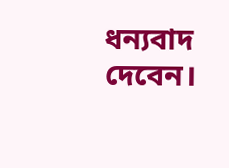ধন্যবাদ দেবেন।